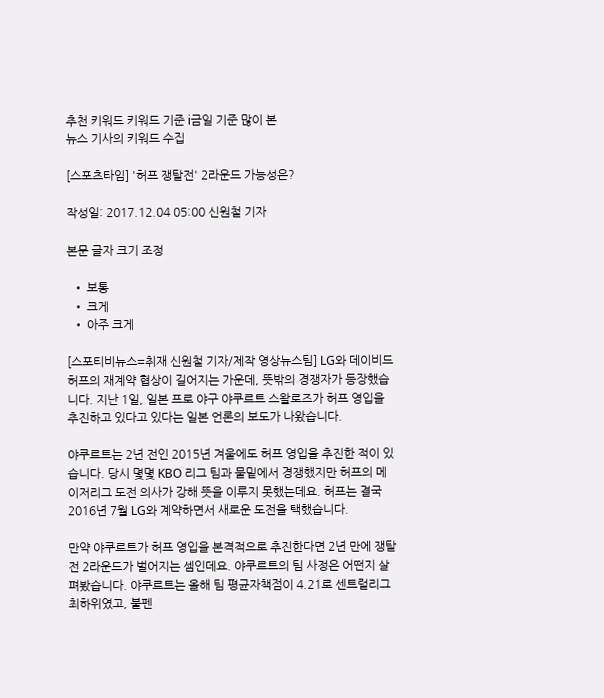추천 키워드 키워드 기준 i금일 기준 많이 본
뉴스 기사의 키워드 수집

[스포츠타임] '허프 쟁탈전' 2라운드 가능성은?

작성일: 2017.12.04 05:00 신원철 기자

본문 글자 크기 조정

  • 보통
  • 크게
  • 아주 크게

[스포티비뉴스=취재 신원철 기자/제작 영상뉴스팀] LG와 데이비드 허프의 재계약 협상이 길어지는 가운데, 뜻밖의 경쟁자가 등장했습니다. 지난 1일, 일본 프로 야구 야쿠르트 스왈로즈가 허프 영입을 추진하고 있다고 있다는 일본 언론의 보도가 나왔습니다.

야쿠르트는 2년 전인 2015년 겨울에도 허프 영입을 추진한 적이 있습니다. 당시 몇몇 KBO 리그 팀과 물밑에서 경쟁했지만 허프의 메이저리그 도전 의사가 강해 뜻을 이루지 못했는데요. 허프는 결국 2016년 7월 LG와 계약하면서 새로운 도전을 택했습니다.

만약 야쿠르트가 허프 영입을 본격적으로 추진한다면 2년 만에 쟁탈전 2라운드가 벌어지는 셈인데요. 야쿠르트의 팀 사정은 어떤지 살펴봤습니다. 야쿠르트는 올해 팀 평균자책점이 4.21로 센트럴리그 최하위였고, 불펜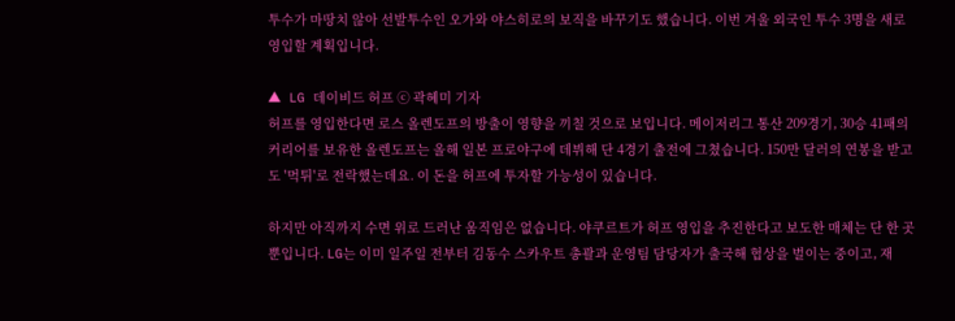투수가 마땅치 않아 선발투수인 오가와 야스히로의 보직을 바꾸기도 했습니다. 이번 겨울 외국인 투수 3명을 새로 영입할 계획입니다.

▲ LG 데이비드 허프 ⓒ 곽혜미 기자
허프를 영입한다면 로스 올렌도프의 방출이 영향을 끼칠 것으로 보입니다. 메이저리그 통산 209경기, 30승 41패의 커리어를 보유한 올렌도프는 올해 일본 프로야구에 데뷔해 단 4경기 출전에 그쳤습니다. 150만 달러의 연봉을 받고도 '먹튀'로 전락했는데요. 이 돈을 허프에 투자할 가능성이 있습니다.

하지만 아직까지 수면 위로 드러난 움직임은 없습니다. 야쿠르트가 허프 영입을 추진한다고 보도한 매체는 단 한 곳뿐입니다. LG는 이미 일주일 전부터 김동수 스카우트 총괄과 운영팀 담당자가 출국해 협상을 벌이는 중이고, 재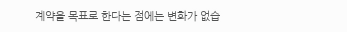계약을 목표로 한다는 점에는 변화가 없습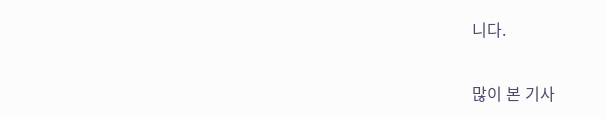니다.

많이 본 기사